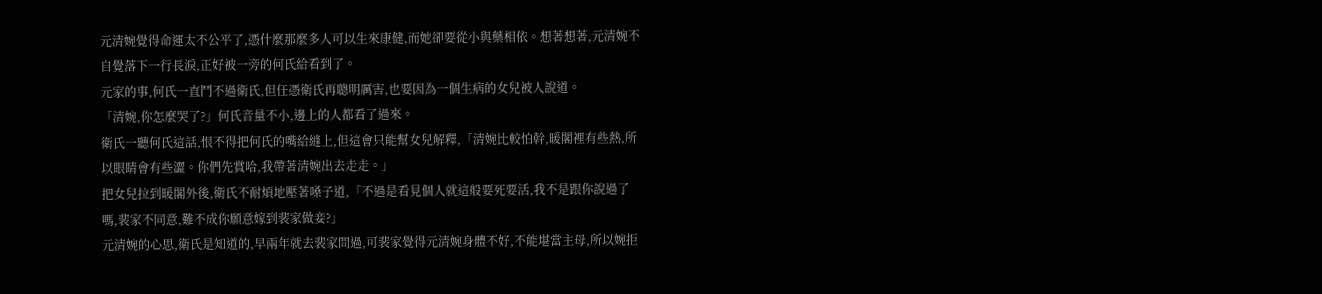元清婉覺得命運太不公平了,憑什麼那麼多人可以生來康健,而她卻要從小與藥相依。想著想著,元清婉不自覺落下一行長淚,正好被一旁的何氏給看到了。
元家的事,何氏一直鬥不過衛氏,但任憑衛氏再聰明厲害,也要因為一個生病的女兒被人說道。
「清婉,你怎麼哭了?」何氏音量不小,邊上的人都看了過來。
衛氏一聽何氏這話,恨不得把何氏的嘴給縫上,但這會只能幫女兒解釋,「清婉比較怕幹,暖閣裡有些熱,所以眼睛會有些澀。你們先賞哈,我帶著清婉出去走走。」
把女兒拉到暖閣外後,衛氏不耐煩地壓著嗓子道,「不過是看見個人就這般要死要活,我不是跟你說過了嗎,裴家不同意,難不成你願意嫁到裴家做妾?」
元清婉的心思,衛氏是知道的,早兩年就去裴家問過,可裴家覺得元清婉身體不好,不能堪當主母,所以婉拒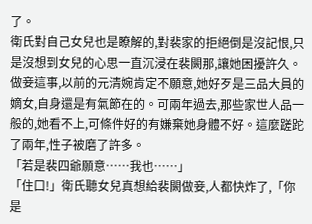了。
衛氏對自己女兒也是瞭解的,對裴家的拒絕倒是沒記恨,只是沒想到女兒的心思一直沉浸在裴闕那,讓她困擾許久。
做妾這事,以前的元清婉肯定不願意,她好歹是三品大員的嫡女,自身還是有氣節在的。可兩年過去,那些家世人品一般的,她看不上,可條件好的有嫌棄她身體不好。這麼蹉跎了兩年,性子被磨了許多。
「若是裴四爺願意……我也……」
「住口!」衛氏聽女兒真想給裴闕做妾,人都快炸了,「你是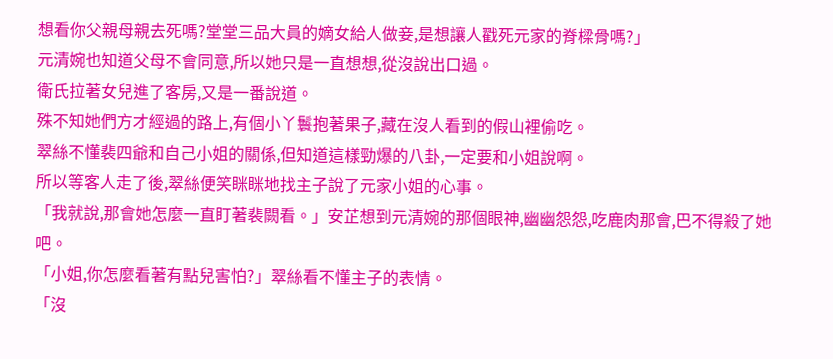想看你父親母親去死嗎?堂堂三品大員的嫡女給人做妾,是想讓人戳死元家的脊樑骨嗎?」
元清婉也知道父母不會同意,所以她只是一直想想,從沒說出口過。
衛氏拉著女兒進了客房,又是一番說道。
殊不知她們方才經過的路上,有個小丫鬟抱著果子,藏在沒人看到的假山裡偷吃。
翠絲不懂裴四爺和自己小姐的關係,但知道這樣勁爆的八卦,一定要和小姐說啊。
所以等客人走了後,翠絲便笑眯眯地找主子說了元家小姐的心事。
「我就說,那會她怎麼一直盯著裴闕看。」安芷想到元清婉的那個眼神,幽幽怨怨,吃鹿肉那會,巴不得殺了她吧。
「小姐,你怎麼看著有點兒害怕?」翠絲看不懂主子的表情。
「沒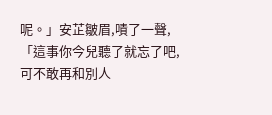呢。」安芷皺眉,嘖了一聲,「這事你今兒聽了就忘了吧,可不敢再和別人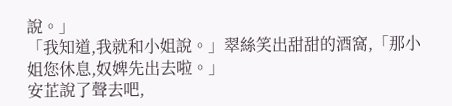說。」
「我知道,我就和小姐說。」翠絲笑出甜甜的酒窩,「那小姐您休息,奴婢先出去啦。」
安芷說了聲去吧,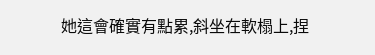她這會確實有點累,斜坐在軟榻上,捏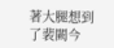著大腿想到了裴闕今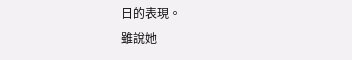日的表現。
雖說她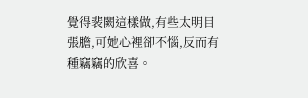覺得裴闕這樣做,有些太明目張膽,可她心裡卻不惱,反而有種竊竊的欣喜。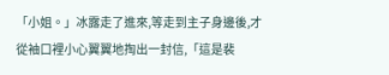「小姐。」冰露走了進來,等走到主子身邊後,才從袖口裡小心翼翼地掏出一封信,「這是裴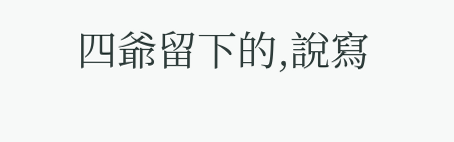四爺留下的,說寫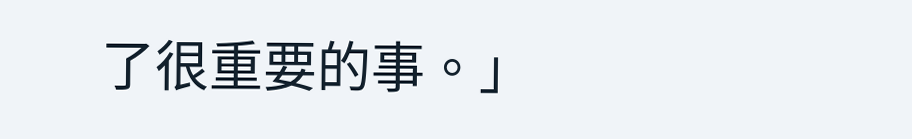了很重要的事。」